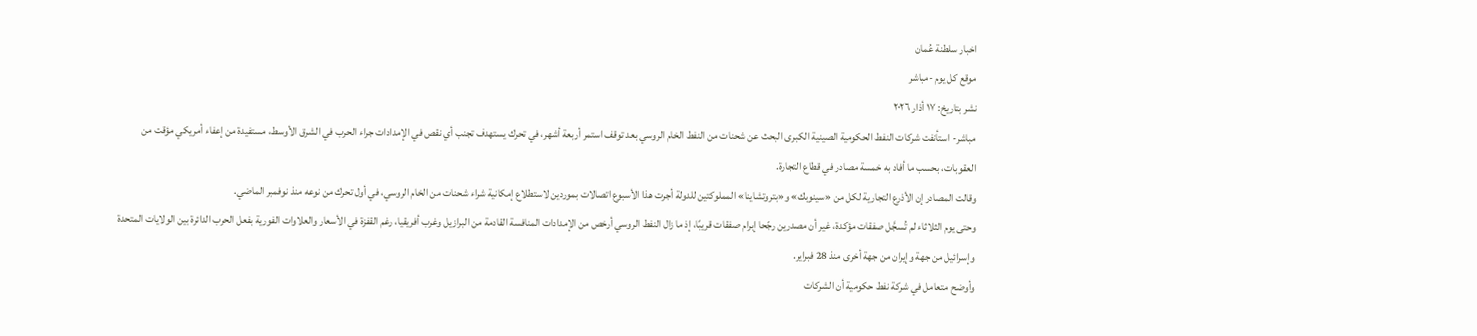اخبار سلطنة عُمان
موقع كل يوم -مباشر
نشر بتاريخ: ١٧ أذار ٢٠٢٦
مباشر- استأنفت شركات النفط الحكومية الصينية الكبرى البحث عن شحنات من النفط الخام الروسي بعد توقف استمر أربعة أشهر، في تحرك يستهدف تجنب أي نقص في الإمدادات جراء الحرب في الشرق الأوسط، مستفيدة من إعفاء أمريكي مؤقت من العقوبات، بحسب ما أفاد به خمسة مصادر في قطاع التجارة.
وقالت المصادر إن الأذرع التجارية لكل من «سينوبك» و«بتروتشاينا» المملوكتين للدولة أجرت هذا الأسبوع اتصالات بموردين لاستطلاع إمكانية شراء شحنات من الخام الروسي، في أول تحرك من نوعه منذ نوفمبر الماضي.
وحتى يوم الثلاثاء لم تُسجَّل صفقات مؤكدة، غير أن مصدرين رجّحا إبرام صفقات قريبًا، إذ ما زال النفط الروسي أرخص من الإمدادات المنافسة القادمة من البرازيل وغرب أفريقيا، رغم القفزة في الأسعار والعلاوات الفورية بفعل الحرب الدائرة بين الولايات المتحدة وإسرائيل من جهة وإيران من جهة أخرى منذ 28 فبراير.
وأوضح متعامل في شركة نفط حكومية أن الشركات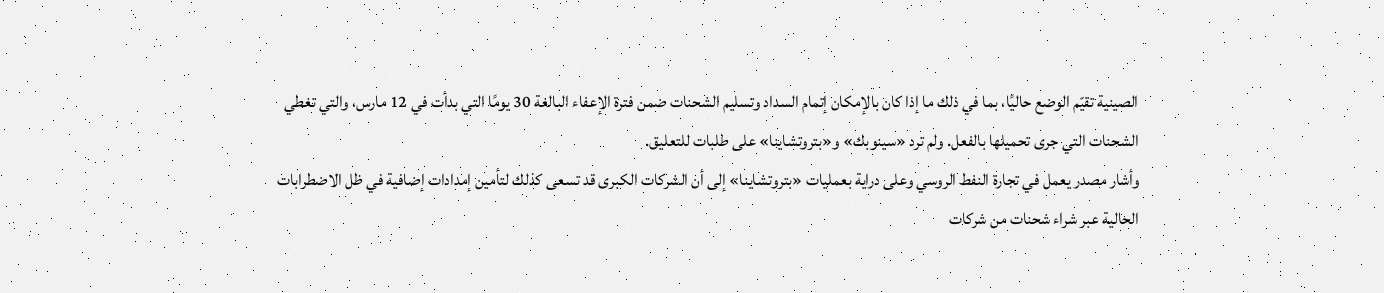الصينية تقيّم الوضع حاليًا، بما في ذلك ما إذا كان بالإمكان إتمام السداد وتسليم الشحنات ضمن فترة الإعفاء البالغة 30 يومًا التي بدأت في 12 مارس، والتي تغطي الشحنات التي جرى تحميلها بالفعل. ولم ترد «سينوبك» و«بتروتشاينا» على طلبات للتعليق.
وأشار مصدر يعمل في تجارة النفط الروسي وعلى دراية بعمليات «بتروتشاينا» إلى أن الشركات الكبرى قد تسعى كذلك لتأمين إمدادات إضافية في ظل الاضطرابات الحالية عبر شراء شحنات من شركات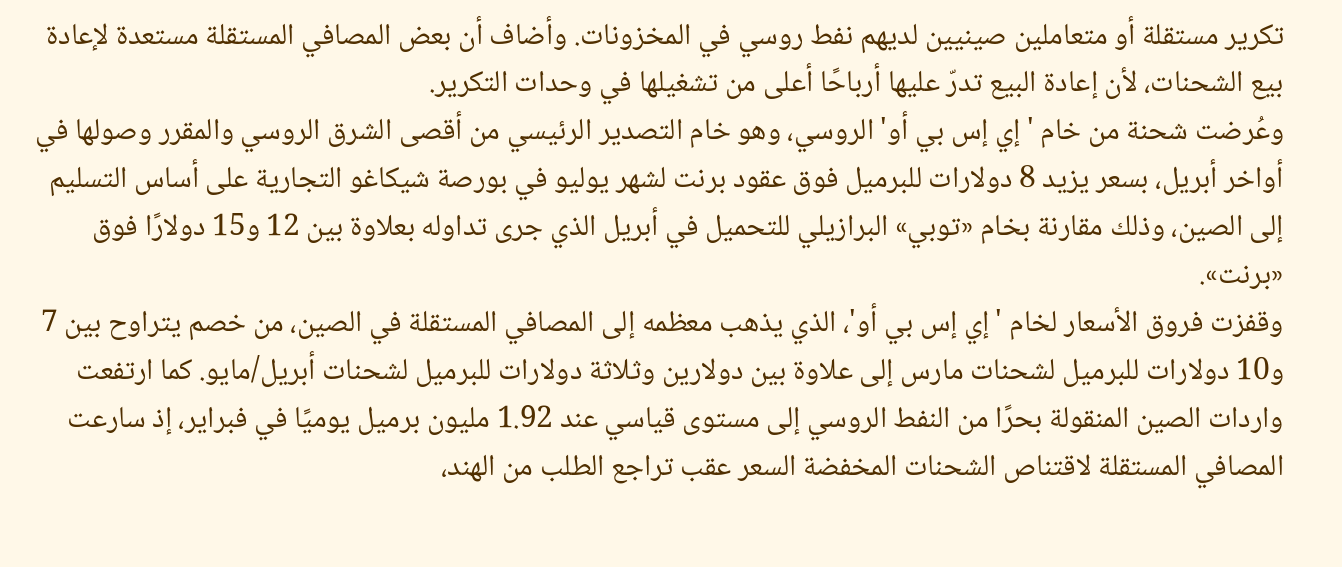تكرير مستقلة أو متعاملين صينيين لديهم نفط روسي في المخزونات. وأضاف أن بعض المصافي المستقلة مستعدة لإعادة بيع الشحنات، لأن إعادة البيع تدرّ عليها أرباحًا أعلى من تشغيلها في وحدات التكرير.
وعُرضت شحنة من خام 'إي إس بي أو' الروسي، وهو خام التصدير الرئيسي من أقصى الشرق الروسي والمقرر وصولها في أواخر أبريل، بسعر يزيد 8 دولارات للبرميل فوق عقود برنت لشهر يوليو في بورصة شيكاغو التجارية على أساس التسليم إلى الصين، وذلك مقارنة بخام «توبي» البرازيلي للتحميل في أبريل الذي جرى تداوله بعلاوة بين 12 و15 دولارًا فوق «برنت».
وقفزت فروق الأسعار لخام 'إي إس بي أو'، الذي يذهب معظمه إلى المصافي المستقلة في الصين، من خصم يتراوح بين 7 و10 دولارات للبرميل لشحنات مارس إلى علاوة بين دولارين وثلاثة دولارات للبرميل لشحنات أبريل/مايو. كما ارتفعت واردات الصين المنقولة بحرًا من النفط الروسي إلى مستوى قياسي عند 1.92 مليون برميل يوميًا في فبراير، إذ سارعت المصافي المستقلة لاقتناص الشحنات المخفضة السعر عقب تراجع الطلب من الهند،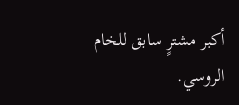أكبر مشترٍ سابق للخام الروسي.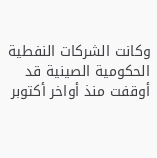وكانت الشركات النفطية الحكومية الصينية قد أوقفت منذ أواخر أكتوبر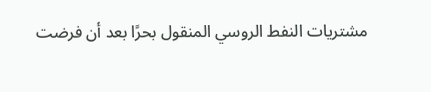مشتريات النفط الروسي المنقول بحرًا بعد أن فرضت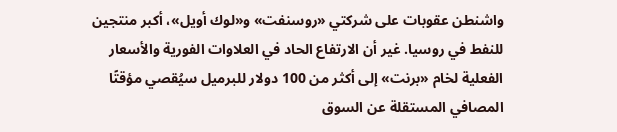واشنطن عقوبات على شركتي «روسنفت» و«لوك أويل»، أكبر منتجين للنفط في روسيا. غير أن الارتفاع الحاد في العلاوات الفورية والأسعار الفعلية لخام «برنت» إلى أكثر من 100 دولار للبرميل سيُقصي مؤقتًا المصافي المستقلة عن السوق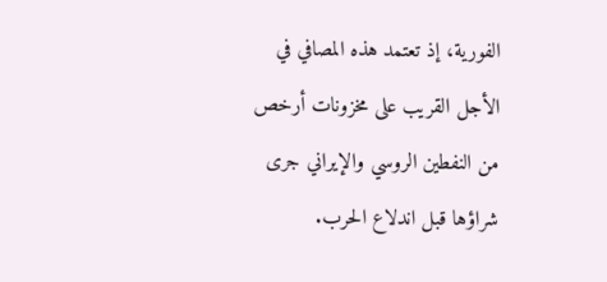الفورية، إذ تعتمد هذه المصافي في الأجل القريب على مخزونات أرخص من النفطين الروسي والإيراني جرى شراؤها قبل اندلاع الحرب.